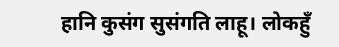हानि कुसंग सुसंगति लाहू। लोकहुँ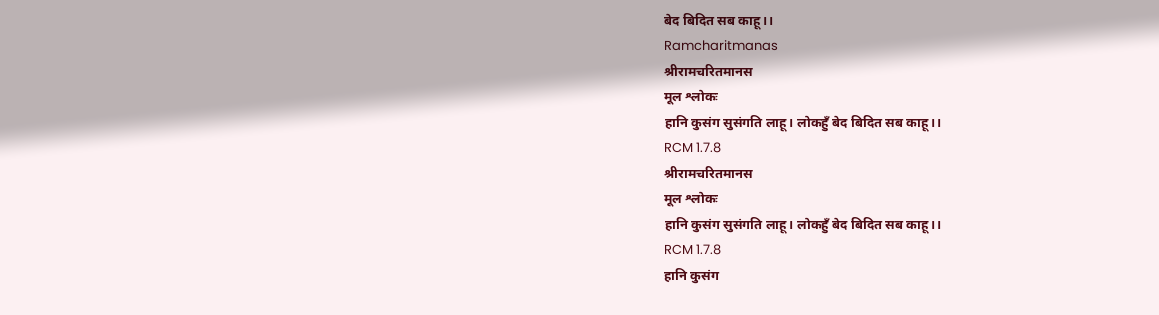बेद बिदित सब काहू।।
Ramcharitmanas
श्रीरामचरितमानस
मूल श्लोकः
हानि कुसंग सुसंगति लाहू। लोकहुँ बेद बिदित सब काहू।।
RCM 1.7.8
श्रीरामचरितमानस
मूल श्लोकः
हानि कुसंग सुसंगति लाहू। लोकहुँ बेद बिदित सब काहू।।
RCM 1.7.8
हानि कुसंग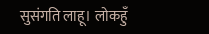सुसंगति लाहू। लोकहुँ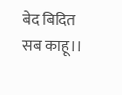बेद बिदित सब काहू।।